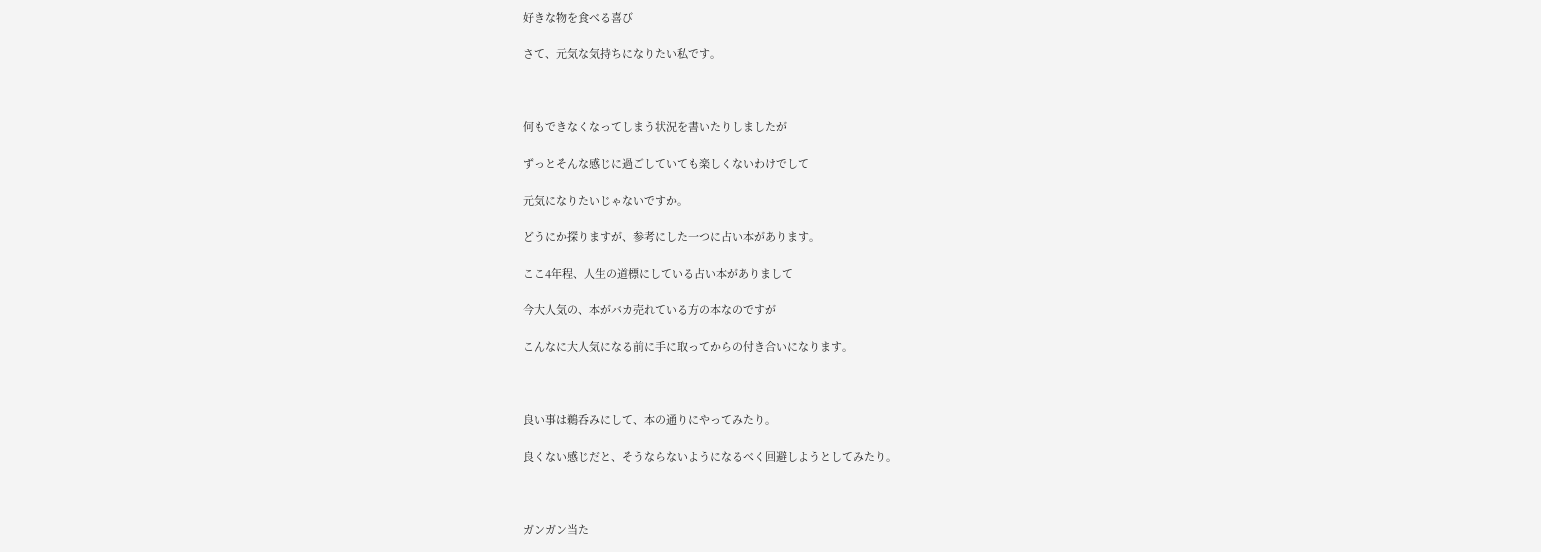好きな物を食べる喜び

さて、元気な気持ちになりたい私です。



何もできなくなってしまう状況を書いたりしましたが

ずっとそんな感じに過ごしていても楽しくないわけでして

元気になりたいじゃないですか。

どうにか探りますが、参考にした一つに占い本があります。

ここ4年程、人生の道標にしている占い本がありまして

今大人気の、本がバカ売れている方の本なのですが

こんなに大人気になる前に手に取ってからの付き合いになります。



良い事は鵜呑みにして、本の通りにやってみたり。

良くない感じだと、そうならないようになるべく回避しようとしてみたり。



ガンガン当た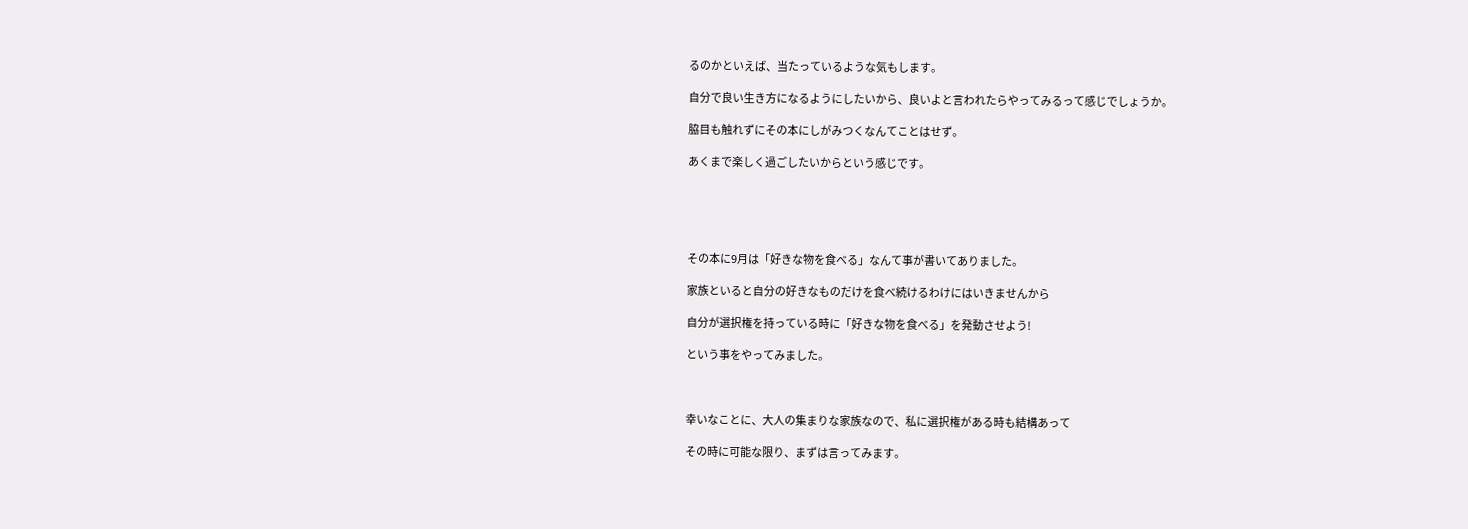るのかといえば、当たっているような気もします。

自分で良い生き方になるようにしたいから、良いよと言われたらやってみるって感じでしょうか。

脇目も触れずにその本にしがみつくなんてことはせず。

あくまで楽しく過ごしたいからという感じです。





その本に9月は「好きな物を食べる」なんて事が書いてありました。

家族といると自分の好きなものだけを食べ続けるわけにはいきませんから

自分が選択権を持っている時に「好きな物を食べる」を発動させよう!

という事をやってみました。



幸いなことに、大人の集まりな家族なので、私に選択権がある時も結構あって

その時に可能な限り、まずは言ってみます。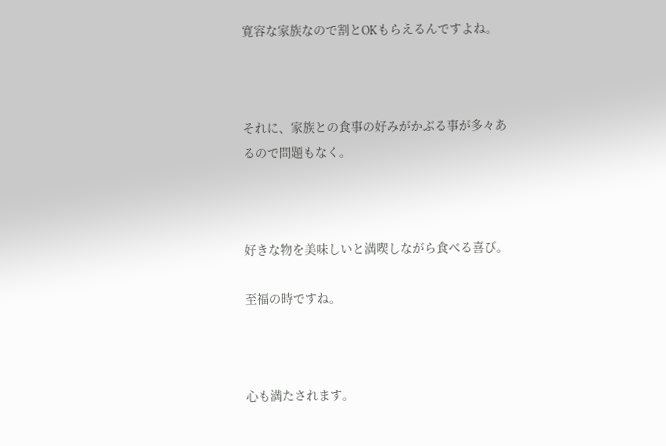寛容な家族なので割とOKもらえるんですよね。



それに、家族との食事の好みがかぶる事が多々あるので問題もなく。



好きな物を美味しいと満喫しながら食べる喜び。

至福の時ですね。



心も満たされます。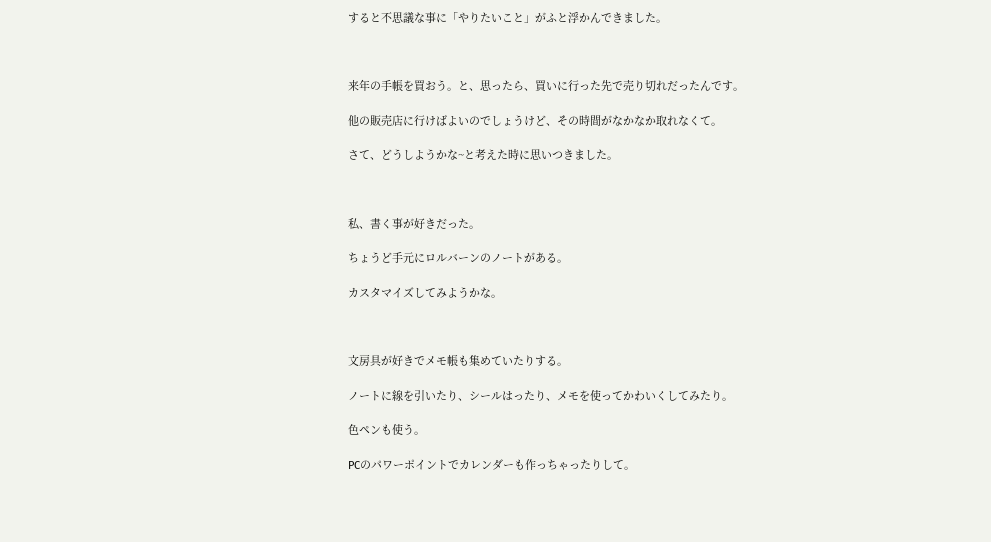すると不思議な事に「やりたいこと」がふと浮かんできました。



来年の手帳を買おう。と、思ったら、買いに行った先で売り切れだったんです。

他の販売店に行けばよいのでしょうけど、その時間がなかなか取れなくて。

さて、どうしようかな~と考えた時に思いつきました。



私、書く事が好きだった。

ちょうど手元にロルバーンのノートがある。

カスタマイズしてみようかな。



文房具が好きでメモ帳も集めていたりする。

ノートに線を引いたり、シールはったり、メモを使ってかわいくしてみたり。

色ペンも使う。

PCのパワーポイントでカレンダーも作っちゃったりして。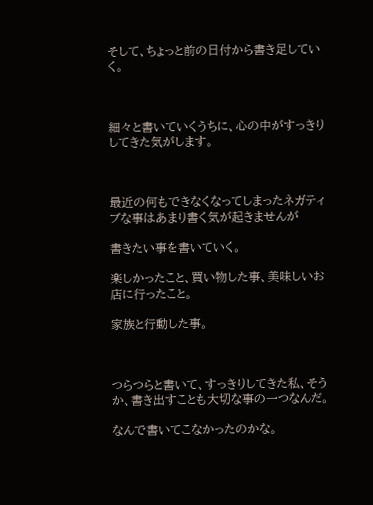そして、ちょっと前の日付から書き足していく。



細々と書いていくうちに、心の中がすっきりしてきた気がします。



最近の何もできなくなってしまったネガティブな事はあまり書く気が起きませんが

書きたい事を書いていく。

楽しかったこと、買い物した事、美味しいお店に行ったこと。

家族と行動した事。



つらつらと書いて、すっきりしてきた私、そうか、書き出すことも大切な事の一つなんだ。

なんで書いてこなかったのかな。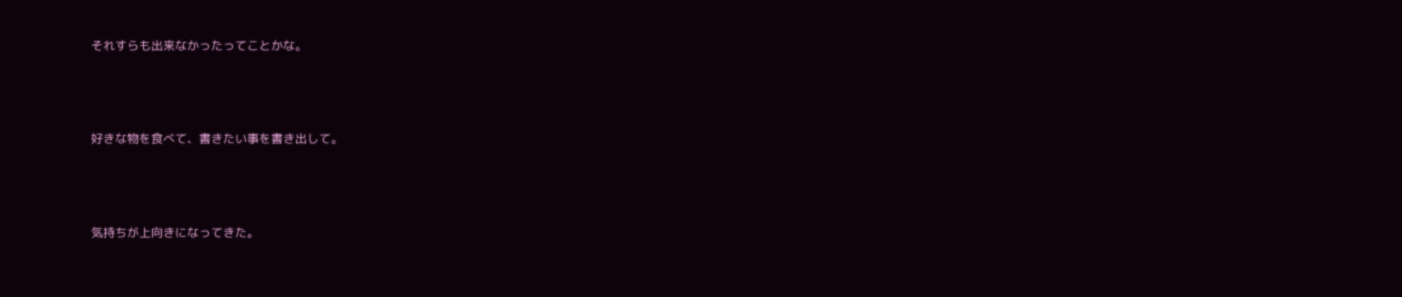それすらも出来なかったってことかな。



好きな物を食べて、書きたい事を書き出して。



気持ちが上向きになってきた。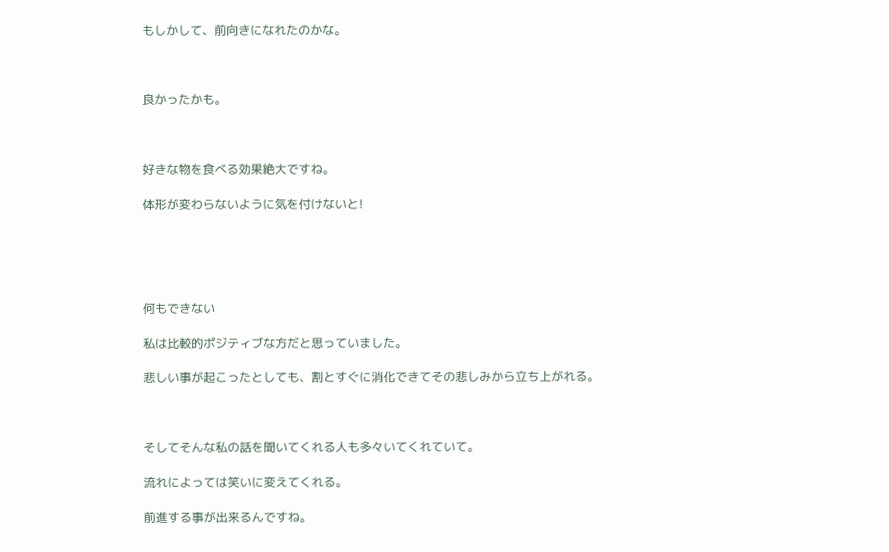もしかして、前向きになれたのかな。



良かったかも。



好きな物を食べる効果絶大ですね。

体形が変わらないように気を付けないと!





何もできない

私は比較的ポジティブな方だと思っていました。

悲しい事が起こったとしても、割とすぐに消化できてその悲しみから立ち上がれる。



そしてそんな私の話を聞いてくれる人も多々いてくれていて。

流れによっては笑いに変えてくれる。

前進する事が出来るんですね。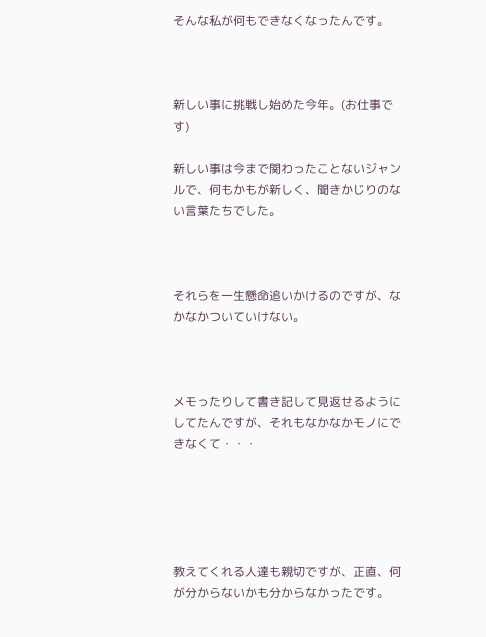そんな私が何もできなくなったんです。



新しい事に挑戦し始めた今年。(お仕事です)

新しい事は今まで関わったことないジャンルで、何もかもが新しく、聞きかじりのない言葉たちでした。



それらを一生懸命追いかけるのですが、なかなかついていけない。



メモったりして書き記して見返せるようにしてたんですが、それもなかなかモノにできなくて・・・





教えてくれる人達も親切ですが、正直、何が分からないかも分からなかったです。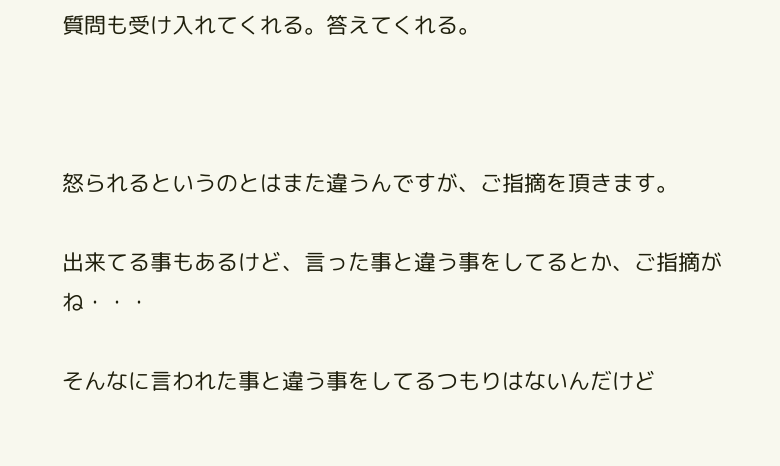質問も受け入れてくれる。答えてくれる。



怒られるというのとはまた違うんですが、ご指摘を頂きます。

出来てる事もあるけど、言った事と違う事をしてるとか、ご指摘がね・・・

そんなに言われた事と違う事をしてるつもりはないんだけど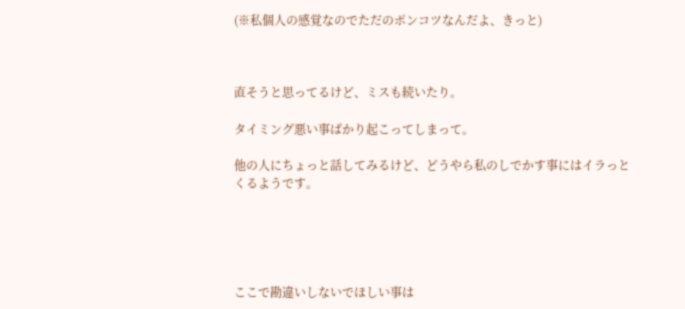(※私個人の感覚なのでただのポンコツなんだよ、きっと)



直そうと思ってるけど、ミスも続いたり。

タイミング悪い事ばかり起こってしまって。

他の人にちょっと話してみるけど、どうやら私のしでかす事にはイラっとくるようです。





ここで勘違いしないでほしい事は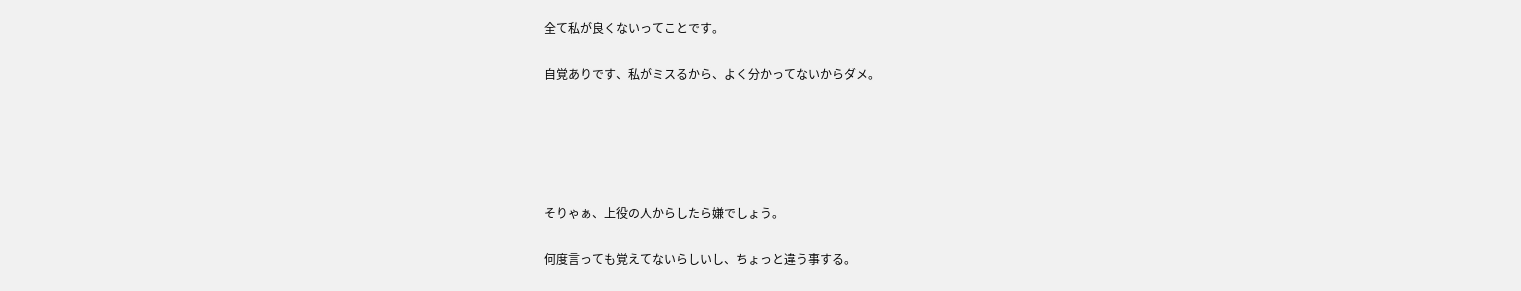全て私が良くないってことです。

自覚ありです、私がミスるから、よく分かってないからダメ。





そりゃぁ、上役の人からしたら嫌でしょう。

何度言っても覚えてないらしいし、ちょっと違う事する。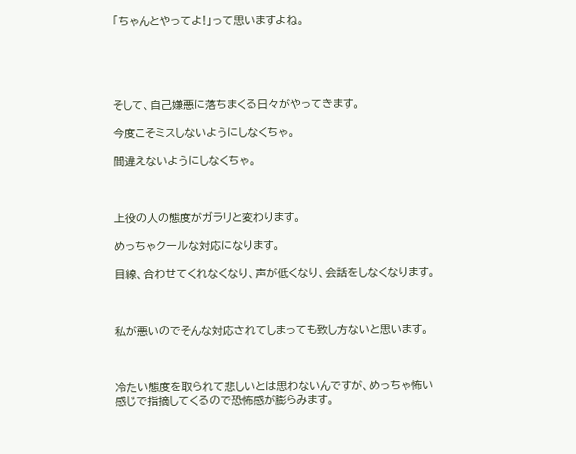「ちゃんとやってよ!」って思いますよね。





そして、自己嫌悪に落ちまくる日々がやってきます。

今度こそミスしないようにしなくちゃ。

間違えないようにしなくちゃ。



上役の人の態度がガラリと変わります。

めっちゃクールな対応になります。

目線、合わせてくれなくなり、声が低くなり、会話をしなくなります。



私が悪いのでそんな対応されてしまっても致し方ないと思います。



冷たい態度を取られて悲しいとは思わないんですが、めっちゃ怖い感じで指摘してくるので恐怖感が膨らみます。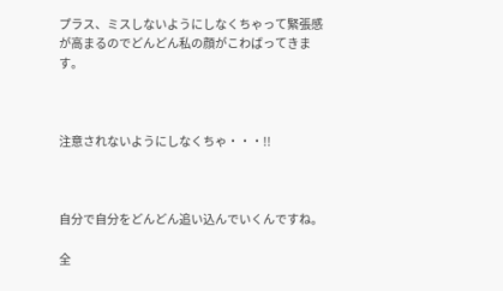プラス、ミスしないようにしなくちゃって緊張感が高まるのでどんどん私の顔がこわばってきます。



注意されないようにしなくちゃ・・・!!



自分で自分をどんどん追い込んでいくんですね。

全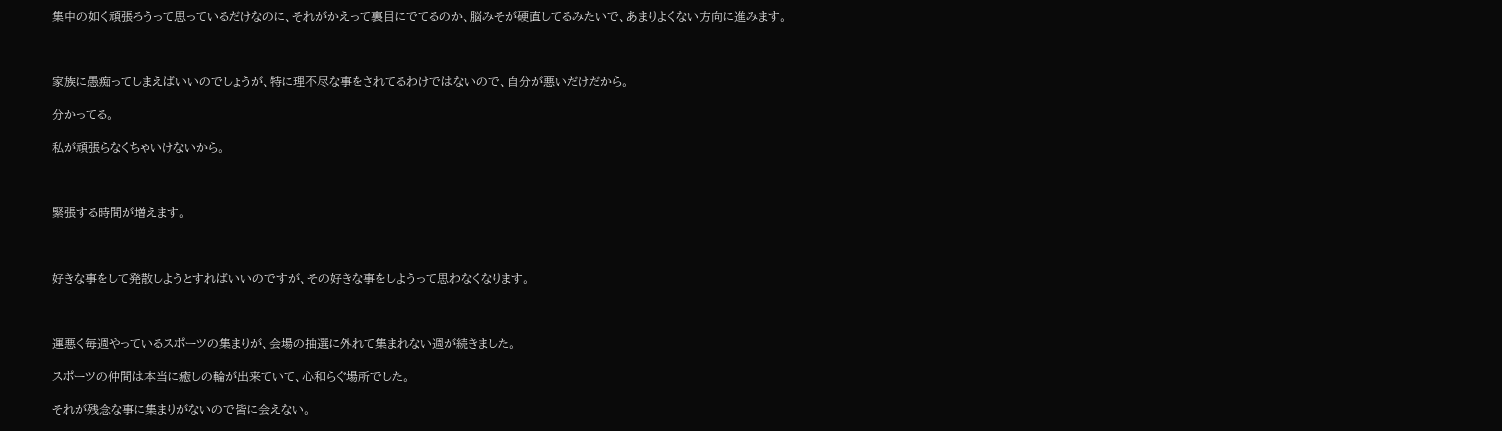集中の如く頑張ろうって思っているだけなのに、それがかえって裏目にでてるのか、脳みそが硬直してるみたいで、あまりよくない方向に進みます。



家族に愚痴ってしまえばいいのでしょうが、特に理不尽な事をされてるわけではないので、自分が悪いだけだから。

分かってる。

私が頑張らなくちゃいけないから。



緊張する時間が増えます。



好きな事をして発散しようとすればいいのですが、その好きな事をしようって思わなくなります。



運悪く毎週やっているスポーツの集まりが、会場の抽選に外れて集まれない週が続きました。

スポーツの仲間は本当に癒しの輪が出来ていて、心和らぐ場所でした。

それが残念な事に集まりがないので皆に会えない。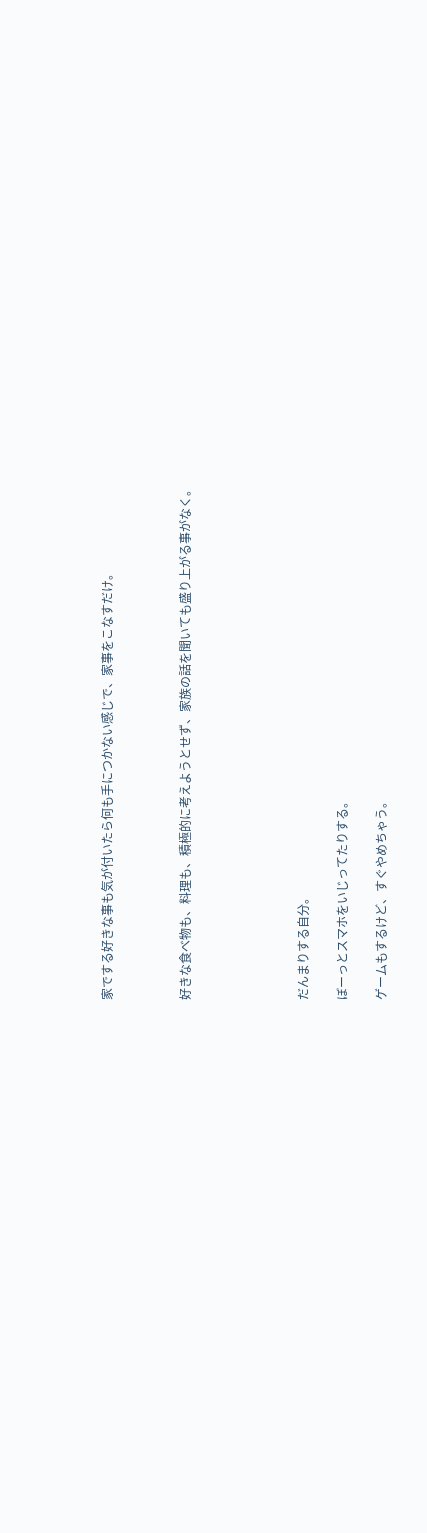家でする好きな事も気が付いたら何も手につかない感じで、家事をこなすだけ。



好きな食べ物も、料理も、積極的に考えようとせず、家族の話を聞いても盛り上がる事がなく。





だんまりする自分。

ぼーっとスマホをいじってたりする。

ゲームもするけど、すぐやめちゃう。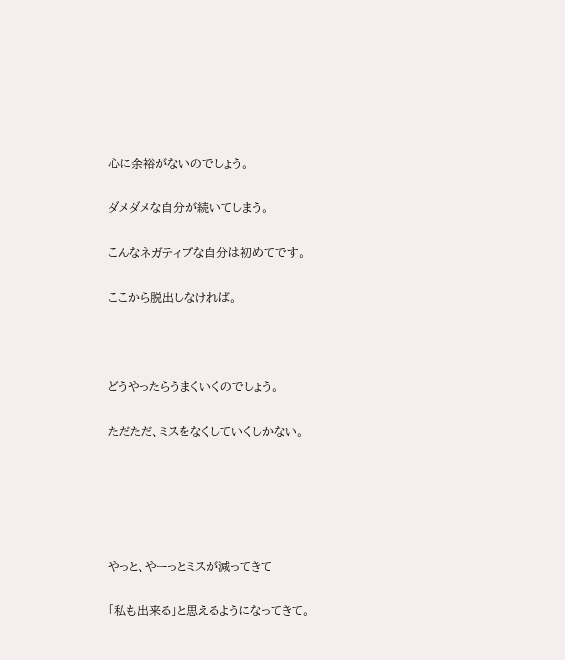心に余裕がないのでしょう。

ダメダメな自分が続いてしまう。

こんなネガティブな自分は初めてです。

ここから脱出しなければ。



どうやったらうまくいくのでしょう。

ただただ、ミスをなくしていくしかない。





やっと、やーっとミスが減ってきて

「私も出来る」と思えるようになってきて。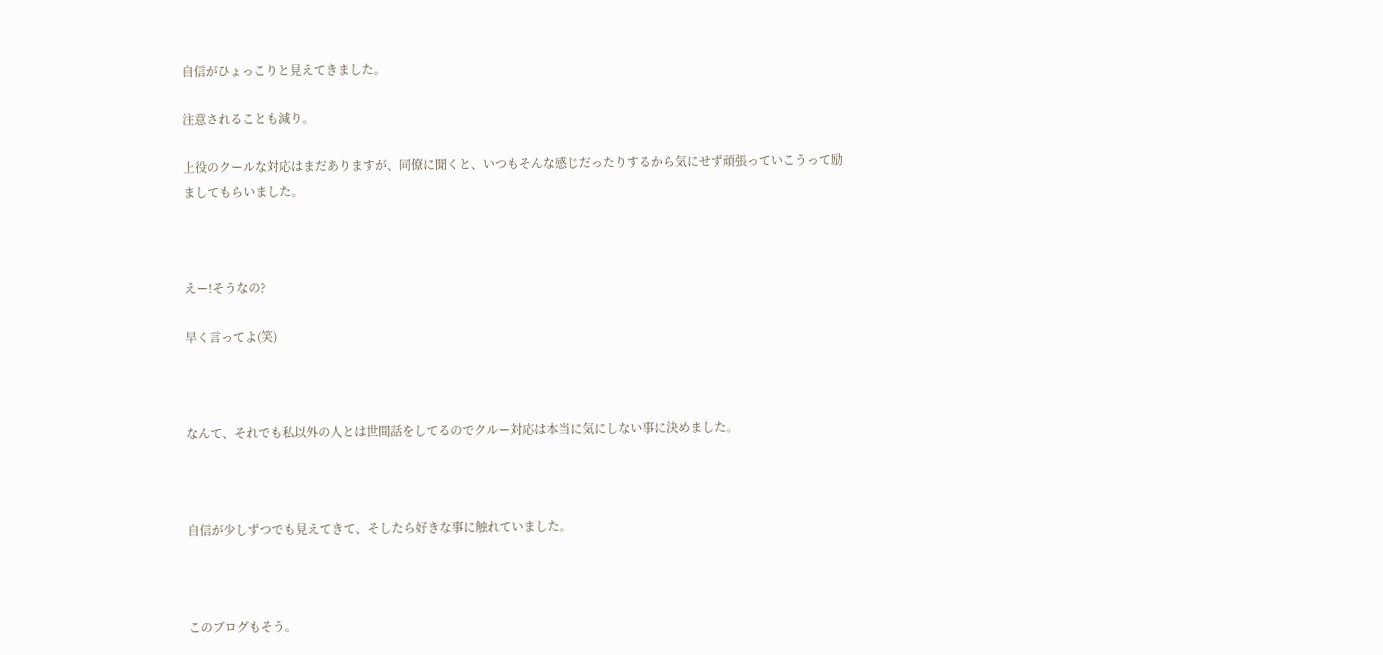自信がひょっこりと見えてきました。

注意されることも減り。

上役のクールな対応はまだありますが、同僚に聞くと、いつもそんな感じだったりするから気にせず頑張っていこうって励ましてもらいました。



えー!そうなの?

早く言ってよ(笑)



なんて、それでも私以外の人とは世間話をしてるのでクルー対応は本当に気にしない事に決めました。



自信が少しずつでも見えてきて、そしたら好きな事に触れていました。



このブログもそう。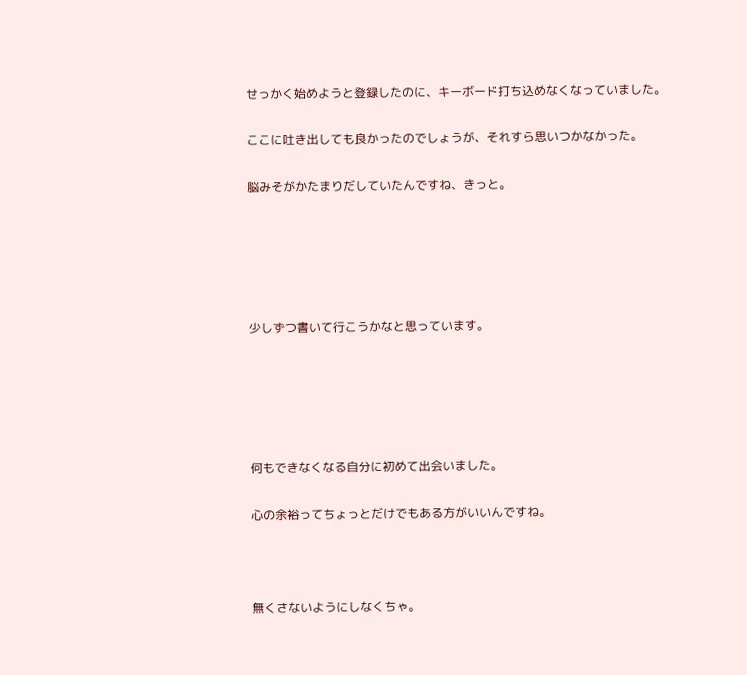せっかく始めようと登録したのに、キーボード打ち込めなくなっていました。

ここに吐き出しても良かったのでしょうが、それすら思いつかなかった。

脳みそがかたまりだしていたんですね、きっと。





少しずつ書いて行こうかなと思っています。





何もできなくなる自分に初めて出会いました。

心の余裕ってちょっとだけでもある方がいいんですね。



無くさないようにしなくちゃ。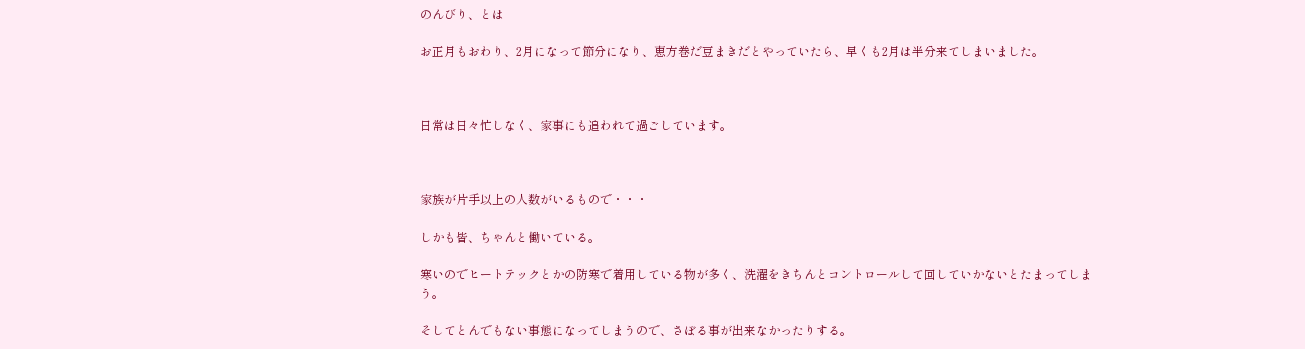のんびり、とは

お正月もおわり、2月になって節分になり、恵方巻だ豆まきだとやっていたら、早くも2月は半分来てしまいました。



日常は日々忙しなく、家事にも追われて過ごしています。



家族が片手以上の人数がいるもので・・・

しかも皆、ちゃんと働いている。

寒いのでヒートテックとかの防寒で着用している物が多く、洗濯をきちんとコントロールして回していかないとたまってしまう。

そしてとんでもない事態になってしまうので、さぼる事が出来なかったりする。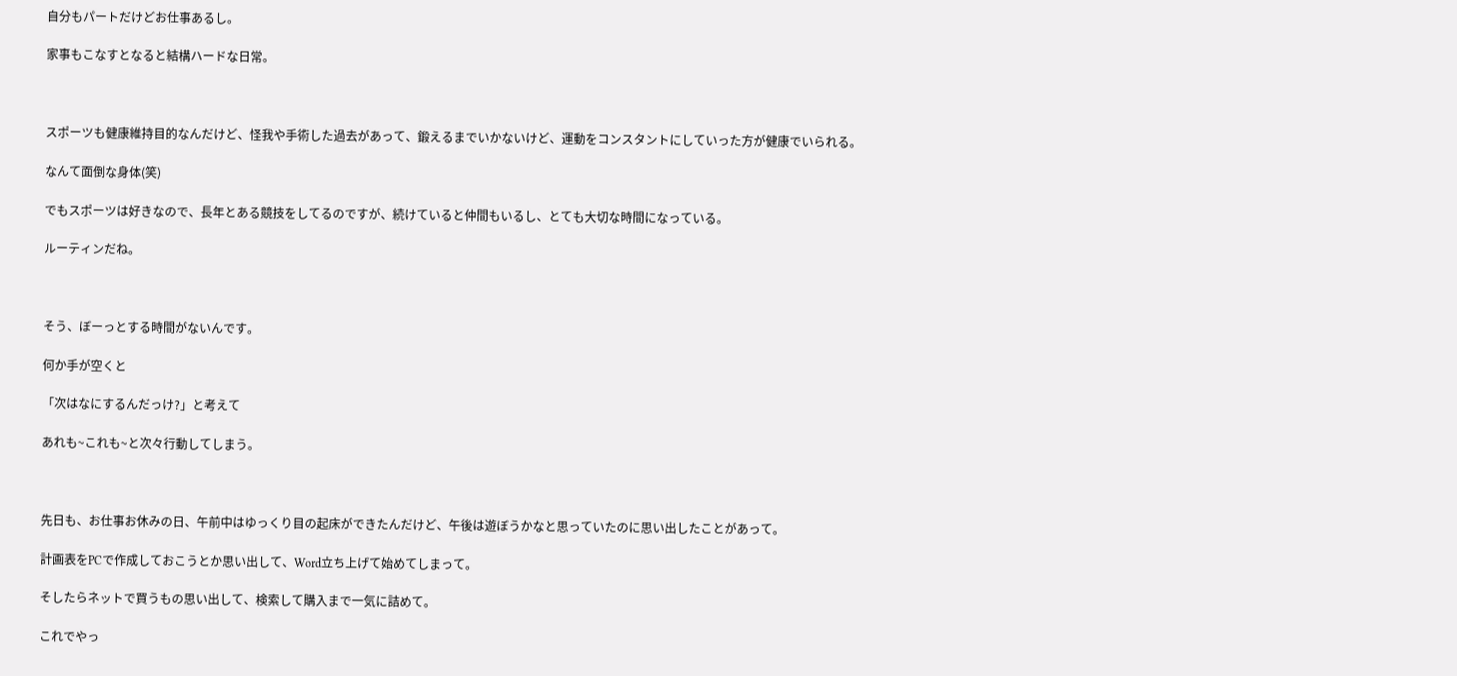自分もパートだけどお仕事あるし。

家事もこなすとなると結構ハードな日常。



スポーツも健康維持目的なんだけど、怪我や手術した過去があって、鍛えるまでいかないけど、運動をコンスタントにしていった方が健康でいられる。

なんて面倒な身体(笑)

でもスポーツは好きなので、長年とある競技をしてるのですが、続けていると仲間もいるし、とても大切な時間になっている。

ルーティンだね。



そう、ぼーっとする時間がないんです。

何か手が空くと

「次はなにするんだっけ?」と考えて

あれも~これも~と次々行動してしまう。



先日も、お仕事お休みの日、午前中はゆっくり目の起床ができたんだけど、午後は遊ぼうかなと思っていたのに思い出したことがあって。

計画表をPCで作成しておこうとか思い出して、Word立ち上げて始めてしまって。

そしたらネットで買うもの思い出して、検索して購入まで一気に詰めて。

これでやっ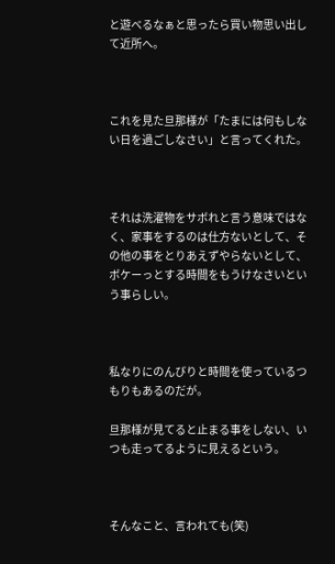と遊べるなぁと思ったら買い物思い出して近所へ。



これを見た旦那様が「たまには何もしない日を過ごしなさい」と言ってくれた。



それは洗濯物をサボれと言う意味ではなく、家事をするのは仕方ないとして、その他の事をとりあえずやらないとして、ボケーっとする時間をもうけなさいという事らしい。



私なりにのんびりと時間を使っているつもりもあるのだが。

旦那様が見てると止まる事をしない、いつも走ってるように見えるという。



そんなこと、言われても(笑)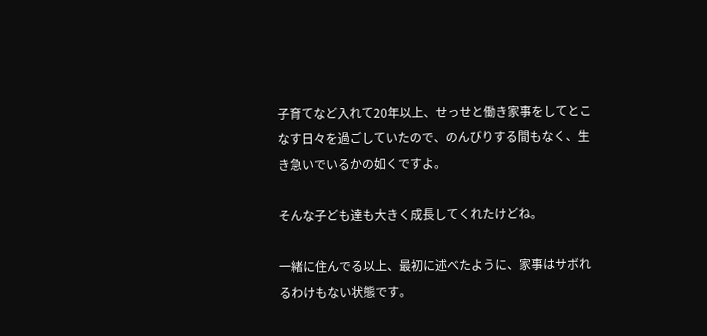子育てなど入れて20年以上、せっせと働き家事をしてとこなす日々を過ごしていたので、のんびりする間もなく、生き急いでいるかの如くですよ。

そんな子ども達も大きく成長してくれたけどね。

一緒に住んでる以上、最初に述べたように、家事はサボれるわけもない状態です。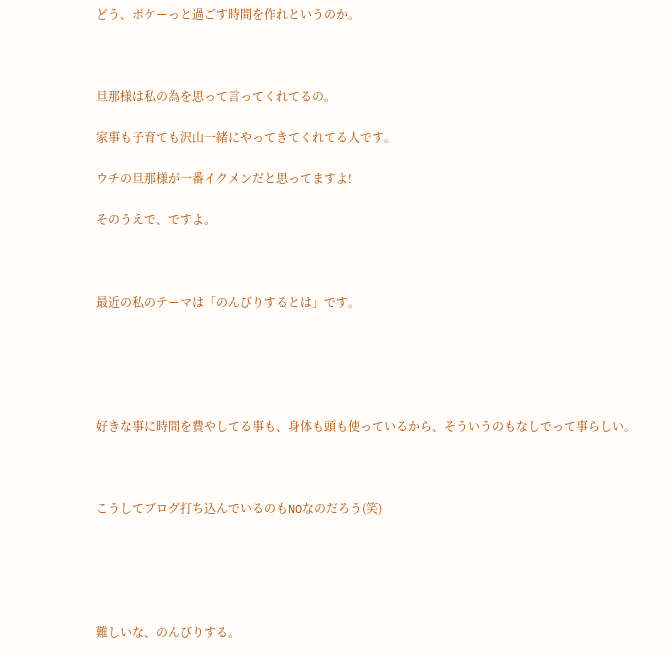どう、ボケーっと過ごす時間を作れというのか。



旦那様は私の為を思って言ってくれてるの。

家事も子育ても沢山一緒にやってきてくれてる人です。

ウチの旦那様が一番イクメンだと思ってますよ!

そのうえで、ですよ。



最近の私のテーマは「のんびりするとは」です。





好きな事に時間を費やしてる事も、身体も頭も使っているから、そういうのもなしでって事らしい。



こうしてブログ打ち込んでいるのもNOなのだろう(笑)





難しいな、のんびりする。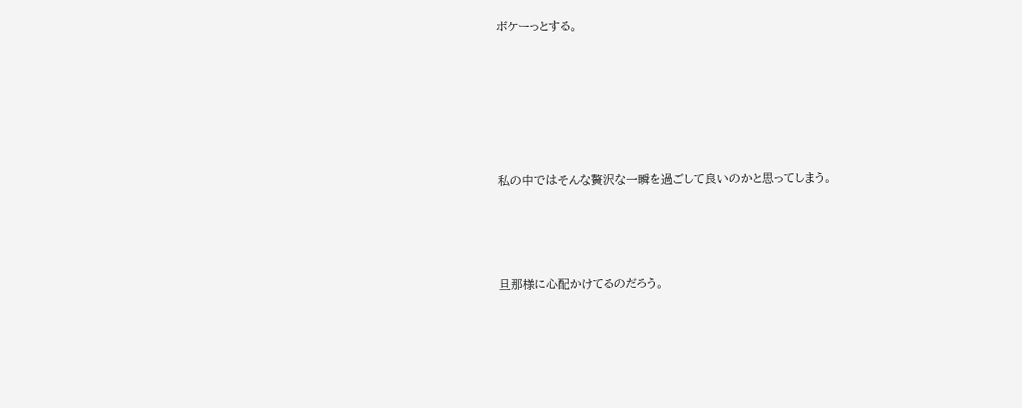ボケーっとする。





私の中ではそんな贅沢な一瞬を過ごして良いのかと思ってしまう。



旦那様に心配かけてるのだろう。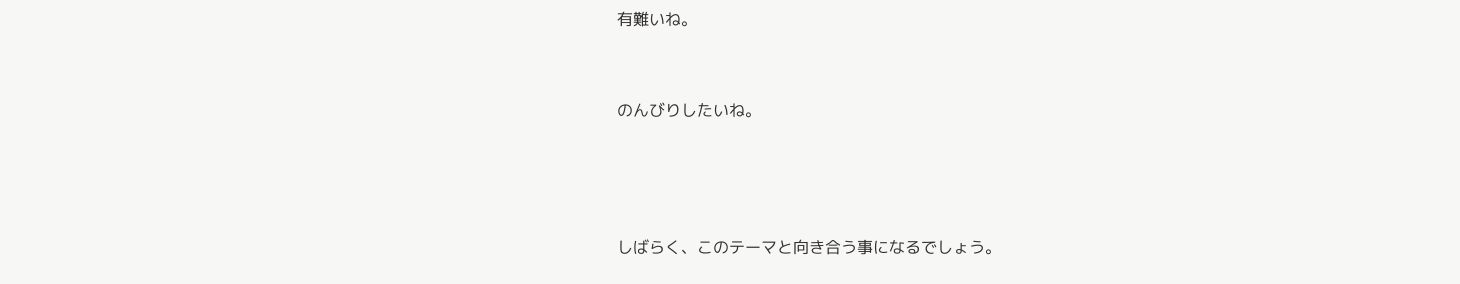有難いね。



のんびりしたいね。





しばらく、このテーマと向き合う事になるでしょう。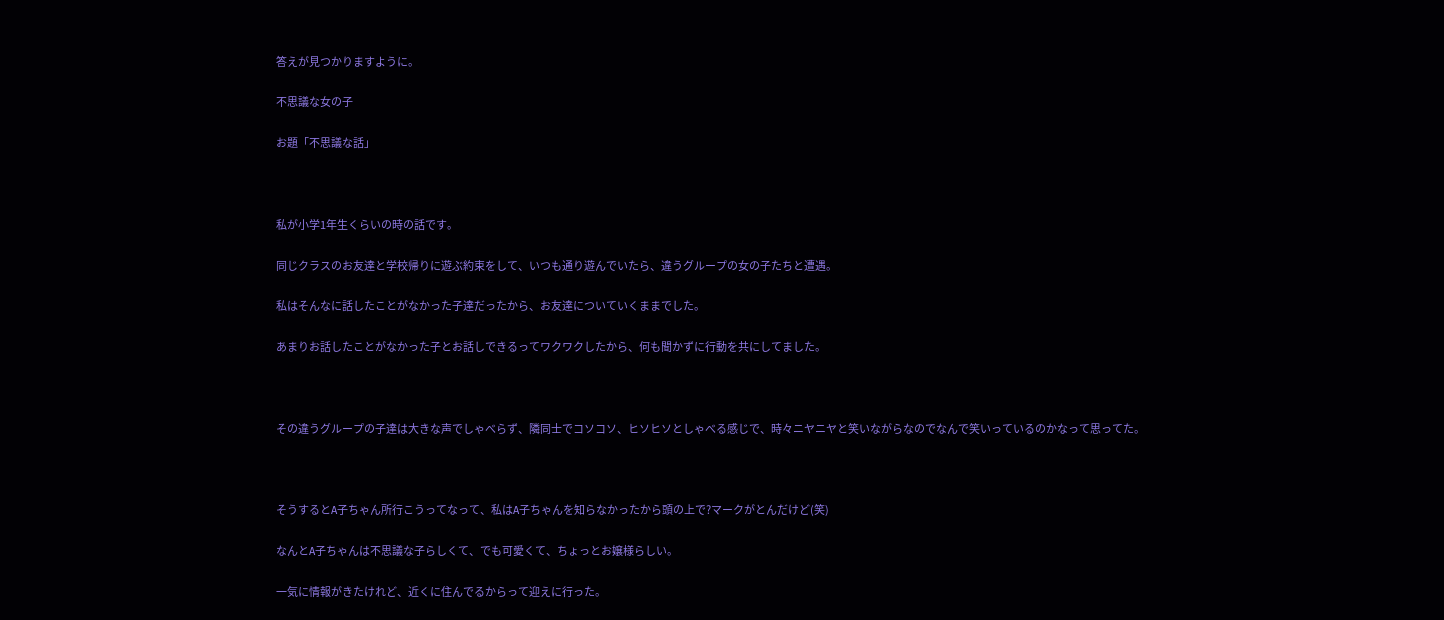答えが見つかりますように。

不思議な女の子

お題「不思議な話」



私が小学1年生くらいの時の話です。

同じクラスのお友達と学校帰りに遊ぶ約束をして、いつも通り遊んでいたら、違うグループの女の子たちと遭遇。

私はそんなに話したことがなかった子達だったから、お友達についていくままでした。

あまりお話したことがなかった子とお話しできるってワクワクしたから、何も聞かずに行動を共にしてました。



その違うグループの子達は大きな声でしゃべらず、隣同士でコソコソ、ヒソヒソとしゃべる感じで、時々ニヤニヤと笑いながらなのでなんで笑いっているのかなって思ってた。



そうするとA子ちゃん所行こうってなって、私はA子ちゃんを知らなかったから頭の上で?マークがとんだけど(笑)

なんとA子ちゃんは不思議な子らしくて、でも可愛くて、ちょっとお嬢様らしい。

一気に情報がきたけれど、近くに住んでるからって迎えに行った。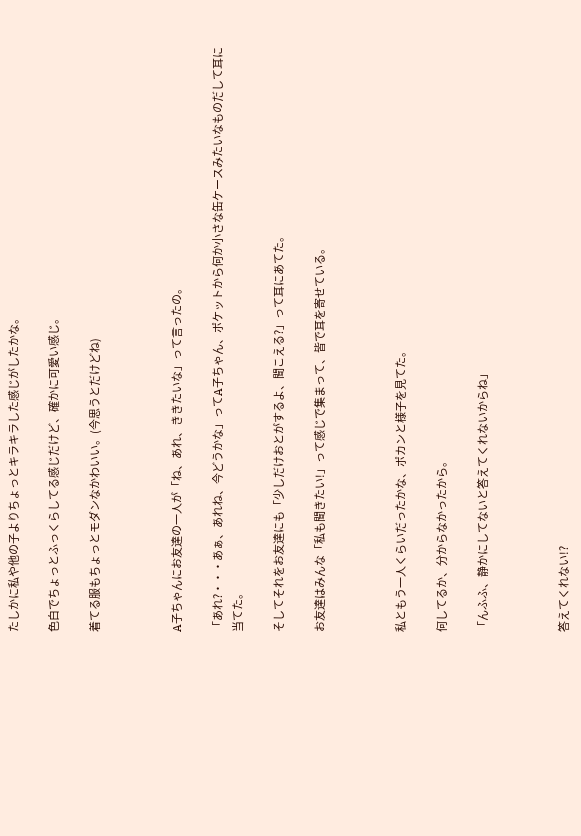たしかに私や他の子よりちょっとキラキラした感じがしたかな。

色白でちょっとふっくらしてる感じだけど、確かに可愛い感じ。

着てる服もちょっとモダンなかわいい。(今思うとだけどね)



A子ちゃんにお友達の一人が「ね、あれ、ききたいな」って言ったの。

「あれ?・・・あぁ、あれね、今どうかな」ってA子ちゃん、ポケットから何か小さな缶ケースみたいなものだして耳に当てた。

そしてそれをお友達にも「少しだけおとがするよ、聞こえる?」って耳にあてた。

お友達はみんな「私も聞きたい!」って感じで集まって、皆で耳を寄せている。



私ともう一人くらいだったかな、ポカンと様子を見てた。

何してるか、分からなかったから。

「んふふ、静かにしてないと答えてくれないからね」



答えてくれない!?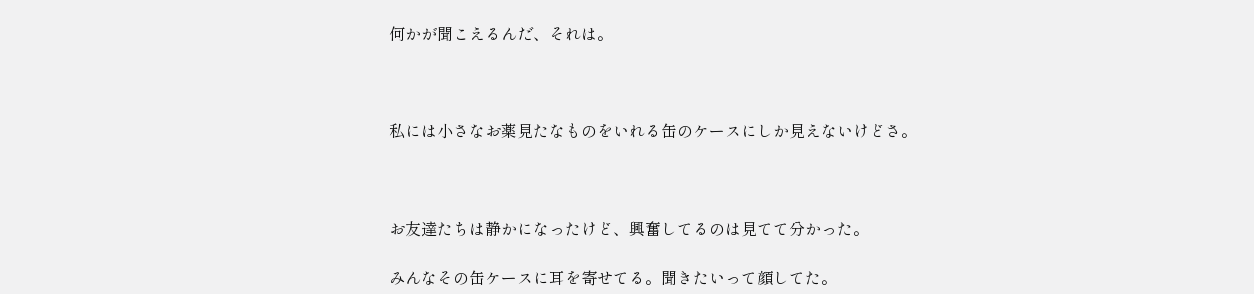何かが聞こえるんだ、それは。



私には小さなお薬見たなものをいれる缶のケースにしか見えないけどさ。



お友達たちは静かになったけど、興奮してるのは見てて分かった。

みんなその缶ケースに耳を寄せてる。聞きたいって顔してた。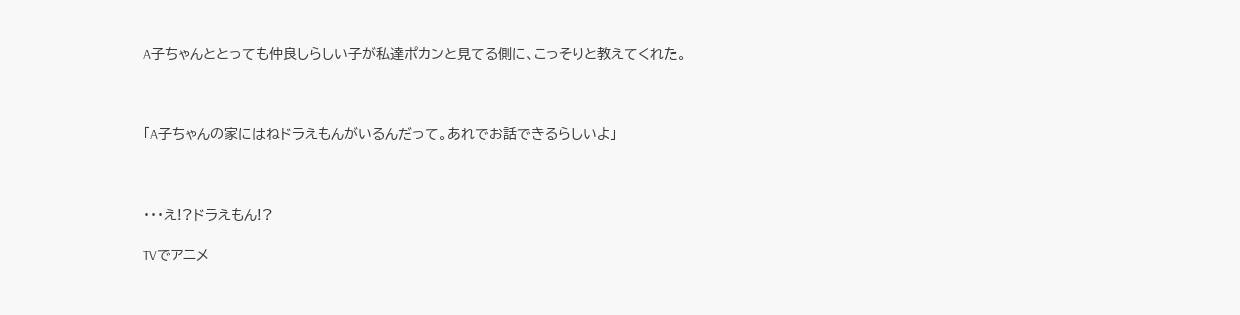A子ちゃんととっても仲良しらしい子が私達ポカンと見てる側に、こっそりと教えてくれた。



「A子ちゃんの家にはねドラえもんがいるんだって。あれでお話できるらしいよ」



・・・え!?ドラえもん!?

TVでアニメ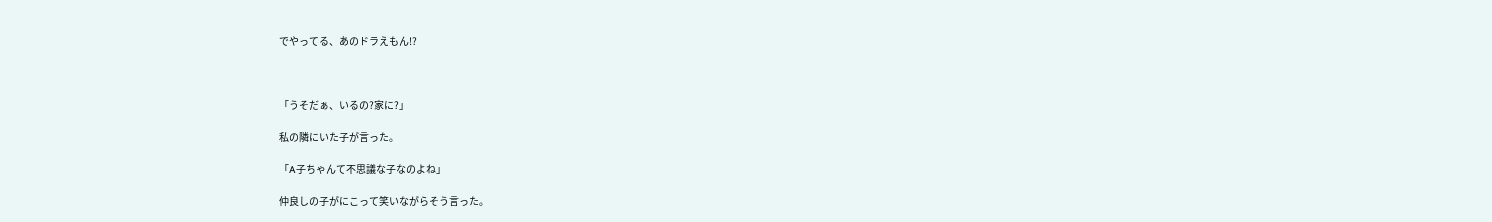でやってる、あのドラえもん!?



「うそだぁ、いるの?家に?」

私の隣にいた子が言った。

「A子ちゃんて不思議な子なのよね」

仲良しの子がにこって笑いながらそう言った。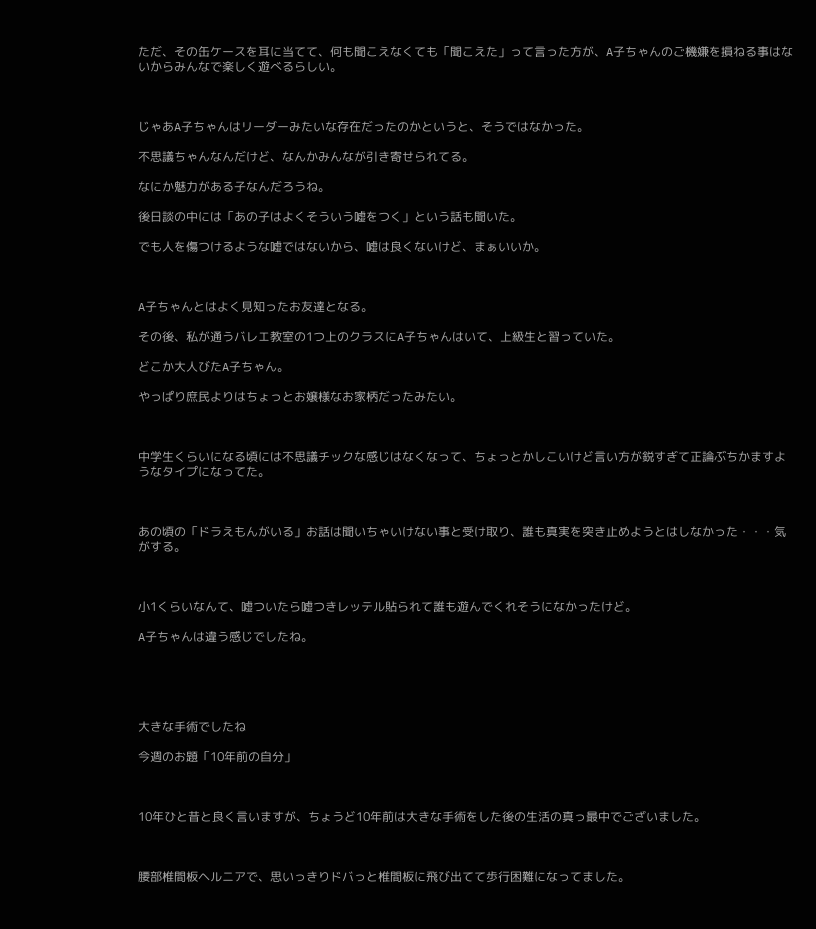ただ、その缶ケースを耳に当てて、何も聞こえなくても「聞こえた」って言った方が、A子ちゃんのご機嫌を損ねる事はないからみんなで楽しく遊べるらしい。



じゃあA子ちゃんはリーダーみたいな存在だったのかというと、そうではなかった。

不思議ちゃんなんだけど、なんかみんなが引き寄せられてる。

なにか魅力がある子なんだろうね。

後日談の中には「あの子はよくそういう嘘をつく」という話も聞いた。

でも人を傷つけるような嘘ではないから、嘘は良くないけど、まぁいいか。



A子ちゃんとはよく見知ったお友達となる。

その後、私が通うバレエ教室の1つ上のクラスにA子ちゃんはいて、上級生と習っていた。

どこか大人びたA子ちゃん。

やっぱり庶民よりはちょっとお嬢様なお家柄だったみたい。



中学生くらいになる頃には不思議チックな感じはなくなって、ちょっとかしこいけど言い方が鋭すぎて正論ぶちかますようなタイプになってた。



あの頃の「ドラえもんがいる」お話は聞いちゃいけない事と受け取り、誰も真実を突き止めようとはしなかった・・・気がする。



小1くらいなんて、嘘ついたら嘘つきレッテル貼られて誰も遊んでくれそうになかったけど。

A子ちゃんは違う感じでしたね。





大きな手術でしたね

今週のお題「10年前の自分」



10年ひと昔と良く言いますが、ちょうど10年前は大きな手術をした後の生活の真っ最中でございました。



腰部椎間板ヘルニアで、思いっきりドバっと椎間板に飛び出てて歩行困難になってました。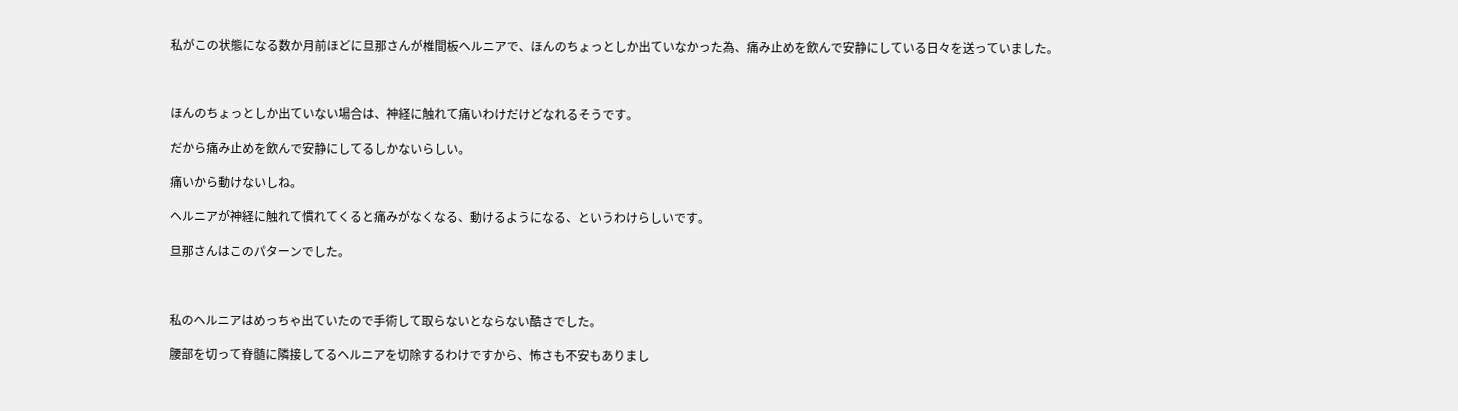私がこの状態になる数か月前ほどに旦那さんが椎間板ヘルニアで、ほんのちょっとしか出ていなかった為、痛み止めを飲んで安静にしている日々を送っていました。



ほんのちょっとしか出ていない場合は、神経に触れて痛いわけだけどなれるそうです。

だから痛み止めを飲んで安静にしてるしかないらしい。

痛いから動けないしね。

ヘルニアが神経に触れて慣れてくると痛みがなくなる、動けるようになる、というわけらしいです。

旦那さんはこのパターンでした。



私のヘルニアはめっちゃ出ていたので手術して取らないとならない酷さでした。

腰部を切って脊髄に隣接してるヘルニアを切除するわけですから、怖さも不安もありまし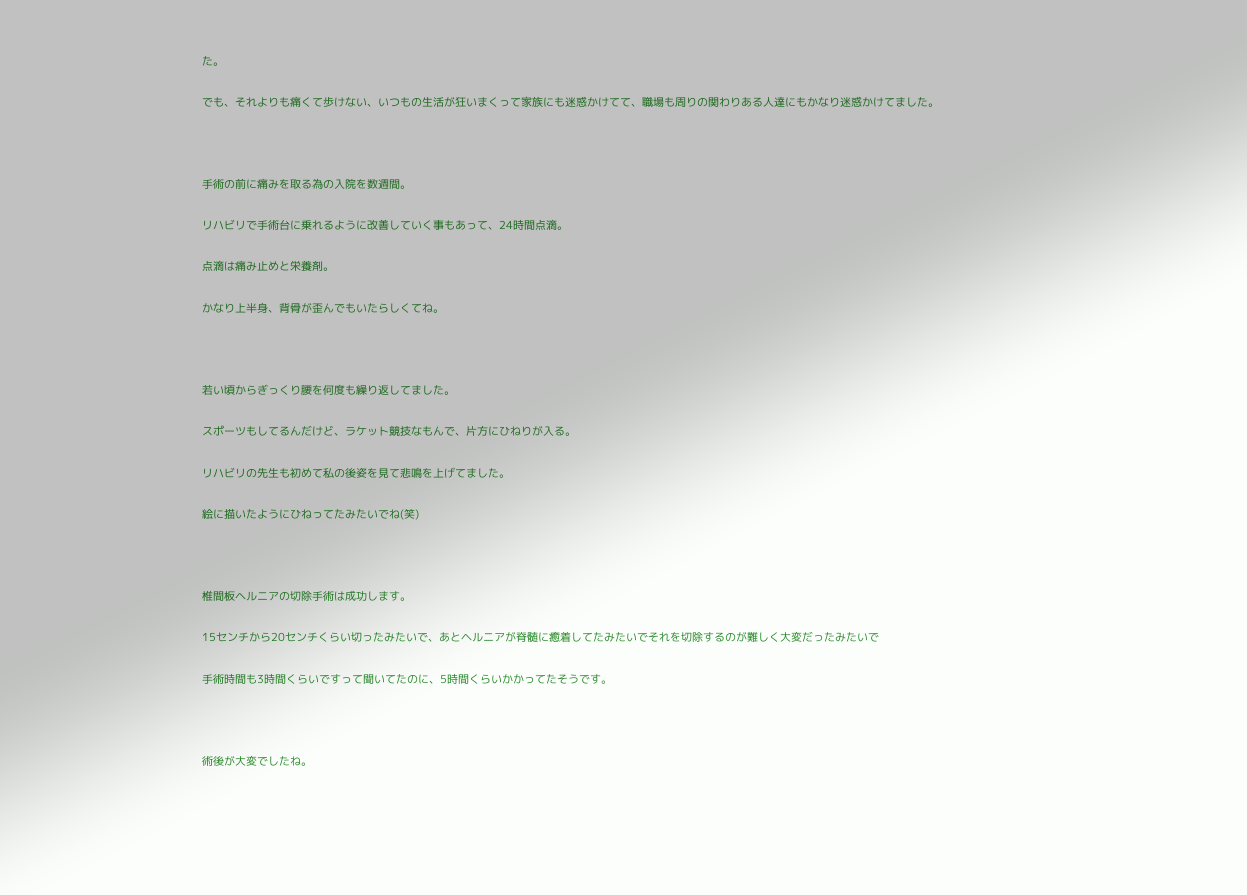た。

でも、それよりも痛くて歩けない、いつもの生活が狂いまくって家族にも迷惑かけてて、職場も周りの関わりある人達にもかなり迷惑かけてました。



手術の前に痛みを取る為の入院を数週間。

リハビリで手術台に乗れるように改善していく事もあって、24時間点滴。

点滴は痛み止めと栄養剤。

かなり上半身、背骨が歪んでもいたらしくてね。



若い頃からぎっくり腰を何度も繰り返してました。

スポーツもしてるんだけど、ラケット競技なもんで、片方にひねりが入る。

リハビリの先生も初めて私の後姿を見て悲鳴を上げてました。

絵に描いたようにひねってたみたいでね(笑)



椎間板ヘルニアの切除手術は成功します。

15センチから20センチくらい切ったみたいで、あとヘルニアが脊髄に癒着してたみたいでそれを切除するのが難しく大変だったみたいで

手術時間も3時間くらいですって聞いてたのに、5時間くらいかかってたそうです。



術後が大変でしたね。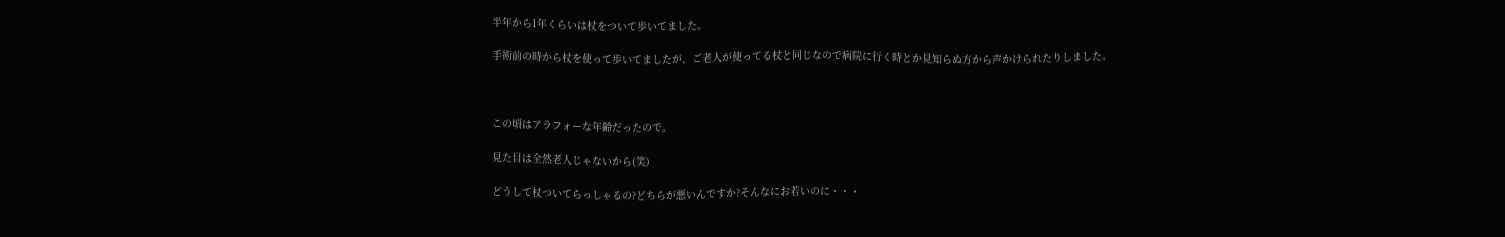半年から1年くらいは杖をついて歩いてました。

手術前の時から杖を使って歩いてましたが、ご老人が使ってる杖と同じなので病院に行く時とか見知らぬ方から声かけられたりしました。



この頃はアラフォーな年齢だったので。

見た目は全然老人じゃないから(笑)

どうして杖ついてらっしゃるの?どちらが悪いんですか?そんなにお若いのに・・・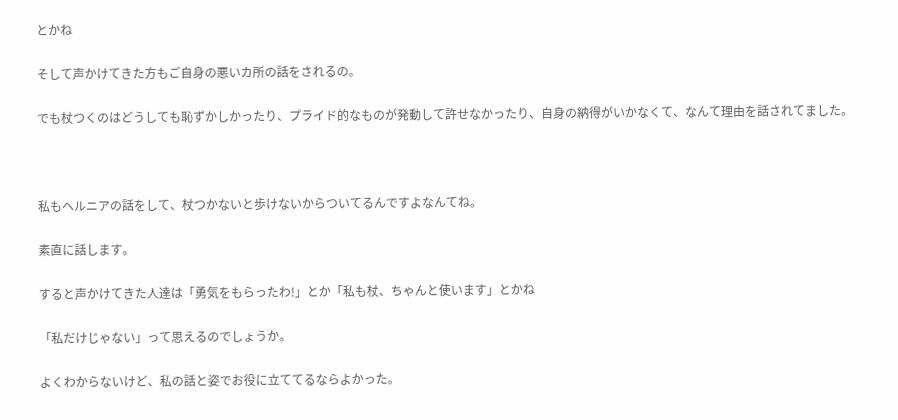とかね

そして声かけてきた方もご自身の悪いカ所の話をされるの。

でも杖つくのはどうしても恥ずかしかったり、プライド的なものが発動して許せなかったり、自身の納得がいかなくて、なんて理由を話されてました。



私もヘルニアの話をして、杖つかないと歩けないからついてるんですよなんてね。

素直に話します。

すると声かけてきた人達は「勇気をもらったわ!」とか「私も杖、ちゃんと使います」とかね

「私だけじゃない」って思えるのでしょうか。

よくわからないけど、私の話と姿でお役に立ててるならよかった。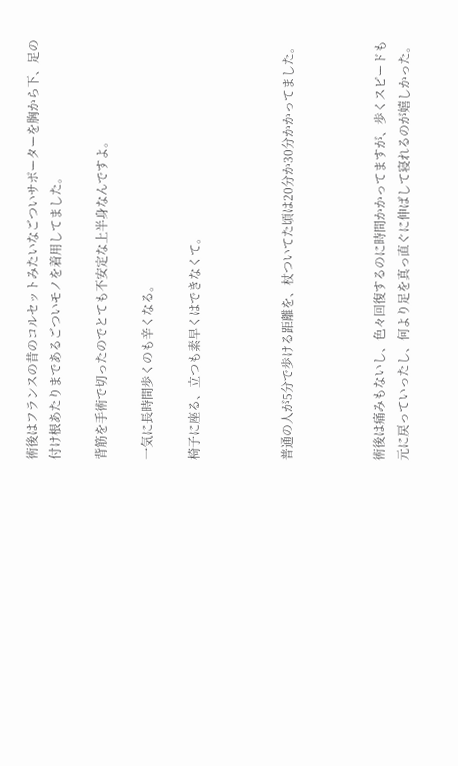術後はフランスの昔のコルセットみたいなごついサポーターを胸から下、足の付け根あたりまであるごついモノを着用してました。

背筋を手術で切ったのでとても不安定な上半身なんですよ。

一気に長時間歩くのも辛くなる。

椅子に座る、立つも素早くはできなくて。



普通の人が5分で歩ける距離を、杖ついてた頃は20分か30分かかってました。



術後は痛みもないし、色々回復するのに時間かかってますが、歩くスピードも元に戻っていったし、何より足を真っ直ぐに伸ばして寝れるのが嬉しかった。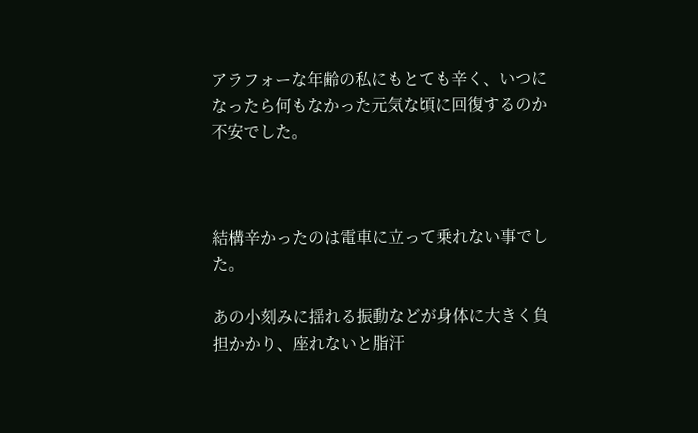アラフォーな年齢の私にもとても辛く、いつになったら何もなかった元気な頃に回復するのか不安でした。



結構辛かったのは電車に立って乗れない事でした。

あの小刻みに揺れる振動などが身体に大きく負担かかり、座れないと脂汗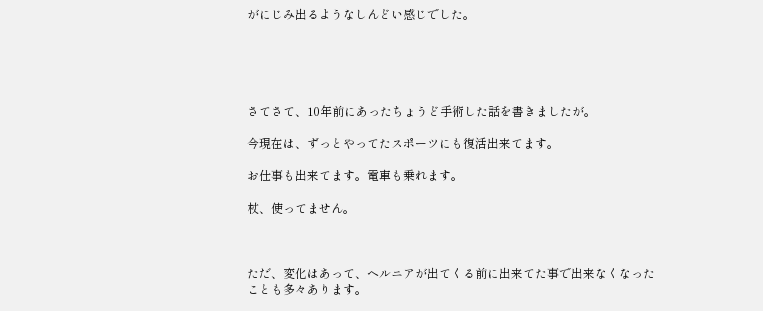がにじみ出るようなしんどい感じでした。





さてさて、10年前にあったちょうど手術した話を書きましたが。

今現在は、ずっとやってたスポーツにも復活出来てます。

お仕事も出来てます。電車も乗れます。

杖、使ってません。



ただ、変化はあって、ヘルニアが出てくる前に出来てた事で出来なくなったことも多々あります。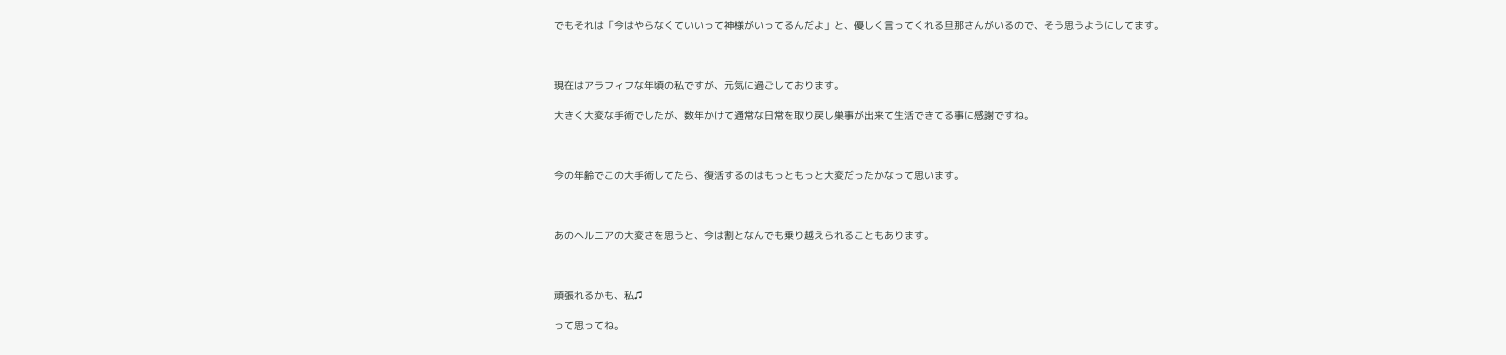でもそれは「今はやらなくていいって神様がいってるんだよ」と、優しく言ってくれる旦那さんがいるので、そう思うようにしてます。



現在はアラフィフな年頃の私ですが、元気に過ごしております。

大きく大変な手術でしたが、数年かけて通常な日常を取り戻し巣事が出来て生活できてる事に感謝ですね。



今の年齢でこの大手術してたら、復活するのはもっともっと大変だったかなって思います。



あのヘルニアの大変さを思うと、今は割となんでも乗り越えられることもあります。



頑張れるかも、私♫

って思ってね。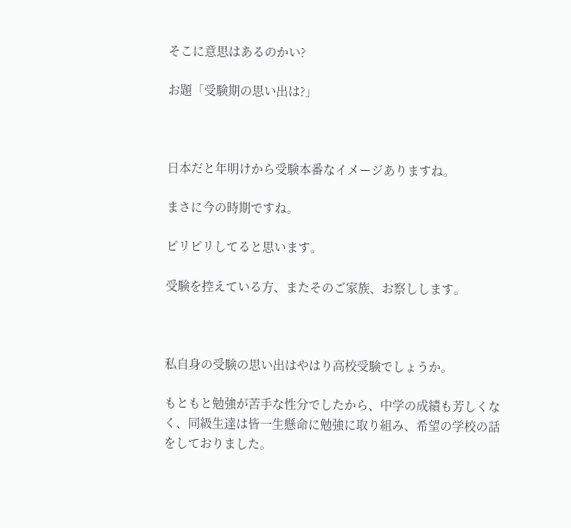そこに意思はあるのかい?

お題「受験期の思い出は?」



日本だと年明けから受験本番なイメージありますね。

まさに今の時期ですね。

ピリピリしてると思います。

受験を控えている方、またそのご家族、お察しします。



私自身の受験の思い出はやはり高校受験でしょうか。

もともと勉強が苦手な性分でしたから、中学の成績も芳しくなく、同級生達は皆一生懸命に勉強に取り組み、希望の学校の話をしておりました。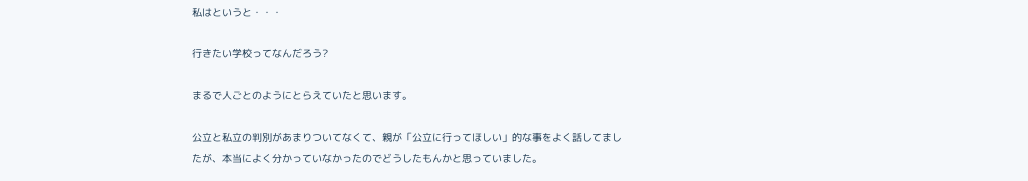私はというと・・・

行きたい学校ってなんだろう?

まるで人ごとのようにとらえていたと思います。

公立と私立の判別があまりついてなくて、親が「公立に行ってほしい」的な事をよく話してましたが、本当によく分かっていなかったのでどうしたもんかと思っていました。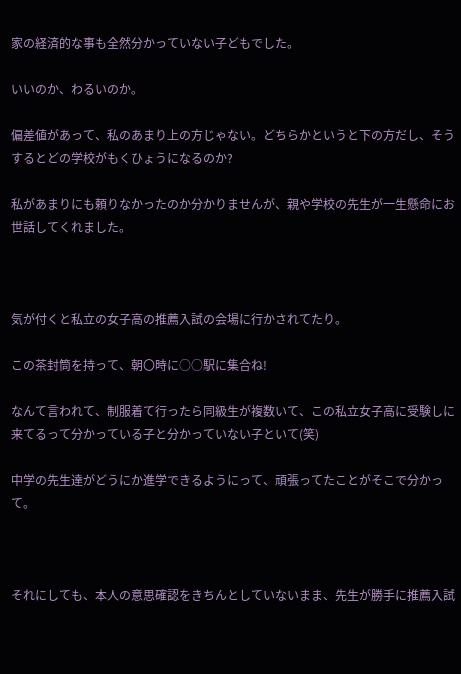家の経済的な事も全然分かっていない子どもでした。

いいのか、わるいのか。

偏差値があって、私のあまり上の方じゃない。どちらかというと下の方だし、そうするとどの学校がもくひょうになるのか?

私があまりにも頼りなかったのか分かりませんが、親や学校の先生が一生懸命にお世話してくれました。



気が付くと私立の女子高の推薦入試の会場に行かされてたり。

この茶封筒を持って、朝〇時に○○駅に集合ね!

なんて言われて、制服着て行ったら同級生が複数いて、この私立女子高に受験しに来てるって分かっている子と分かっていない子といて(笑)

中学の先生達がどうにか進学できるようにって、頑張ってたことがそこで分かって。



それにしても、本人の意思確認をきちんとしていないまま、先生が勝手に推薦入試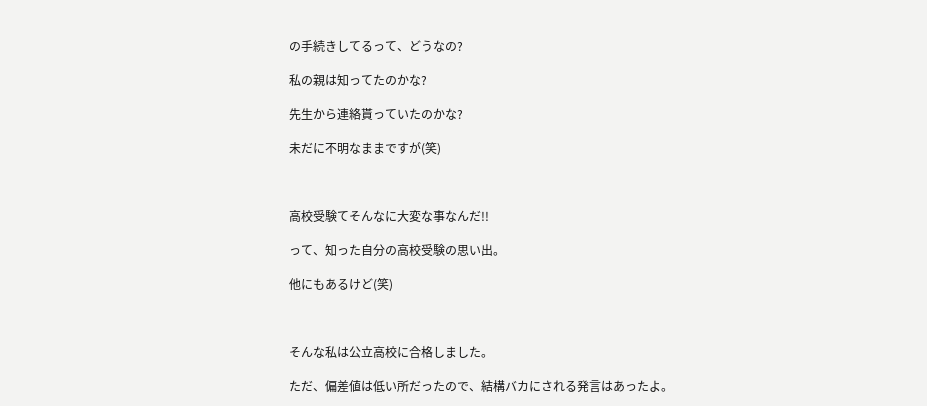の手続きしてるって、どうなの?

私の親は知ってたのかな?

先生から連絡貰っていたのかな?

未だに不明なままですが(笑)



高校受験てそんなに大変な事なんだ!!

って、知った自分の高校受験の思い出。

他にもあるけど(笑)



そんな私は公立高校に合格しました。

ただ、偏差値は低い所だったので、結構バカにされる発言はあったよ。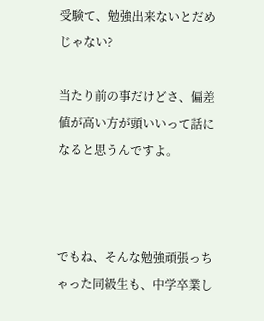受験て、勉強出来ないとだめじゃない?

当たり前の事だけどさ、偏差値が高い方が頭いいって話になると思うんですよ。



でもね、そんな勉強頑張っちゃった同級生も、中学卒業し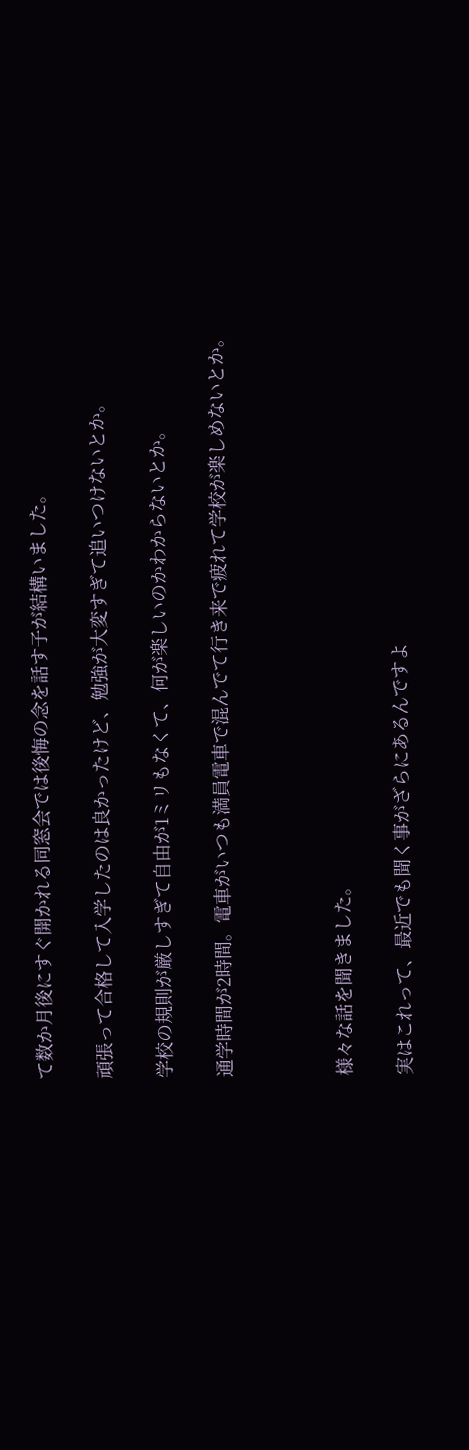て数か月後にすぐ開かれる同窓会では後悔の念を話す子が結構いました。

頑張って合格して入学したのは良かったけど、勉強が大変すぎて追いつけないとか。

学校の規則が厳しすぎて自由が1ミリもなくて、何が楽しいのかわからないとか。

通学時間が2時間。電車がいつも満員電車で混んでて行き来で疲れて学校が楽しめないとか。



様々な話を聞きました。

実はこれって、最近でも聞く事がざらにあるんですよ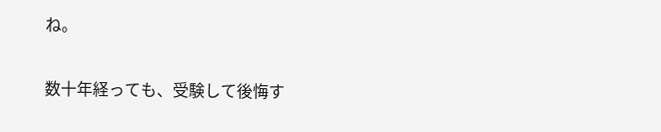ね。

数十年経っても、受験して後悔す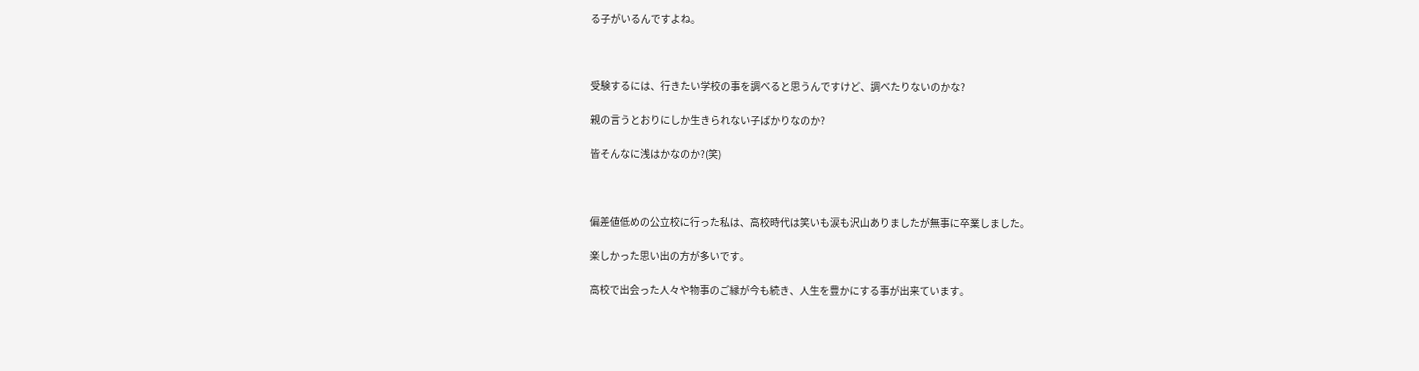る子がいるんですよね。



受験するには、行きたい学校の事を調べると思うんですけど、調べたりないのかな?

親の言うとおりにしか生きられない子ばかりなのか?

皆そんなに浅はかなのか?(笑)



偏差値低めの公立校に行った私は、高校時代は笑いも涙も沢山ありましたが無事に卒業しました。

楽しかった思い出の方が多いです。

高校で出会った人々や物事のご縁が今も続き、人生を豊かにする事が出来ています。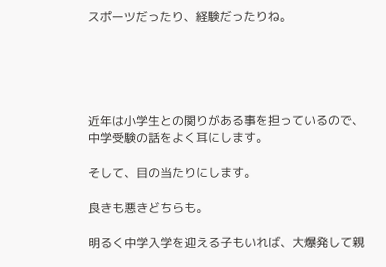スポーツだったり、経験だったりね。





近年は小学生との関りがある事を担っているので、中学受験の話をよく耳にします。

そして、目の当たりにします。

良きも悪きどちらも。

明るく中学入学を迎える子もいれば、大爆発して親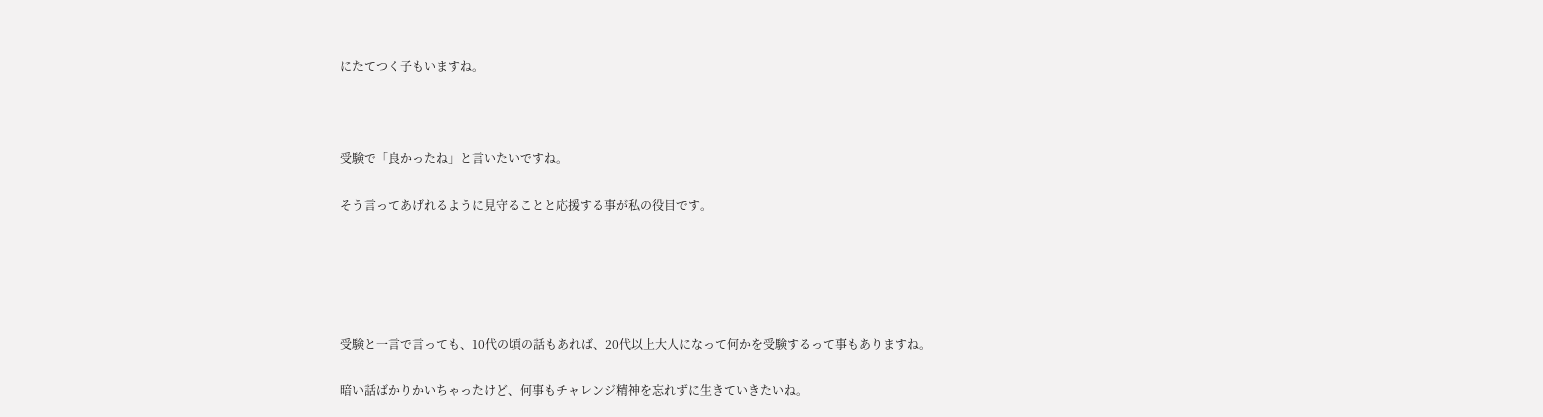にたてつく子もいますね。



受験で「良かったね」と言いたいですね。

そう言ってあげれるように見守ることと応援する事が私の役目です。





受験と一言で言っても、10代の頃の話もあれば、20代以上大人になって何かを受験するって事もありますね。

暗い話ばかりかいちゃったけど、何事もチャレンジ精神を忘れずに生きていきたいね。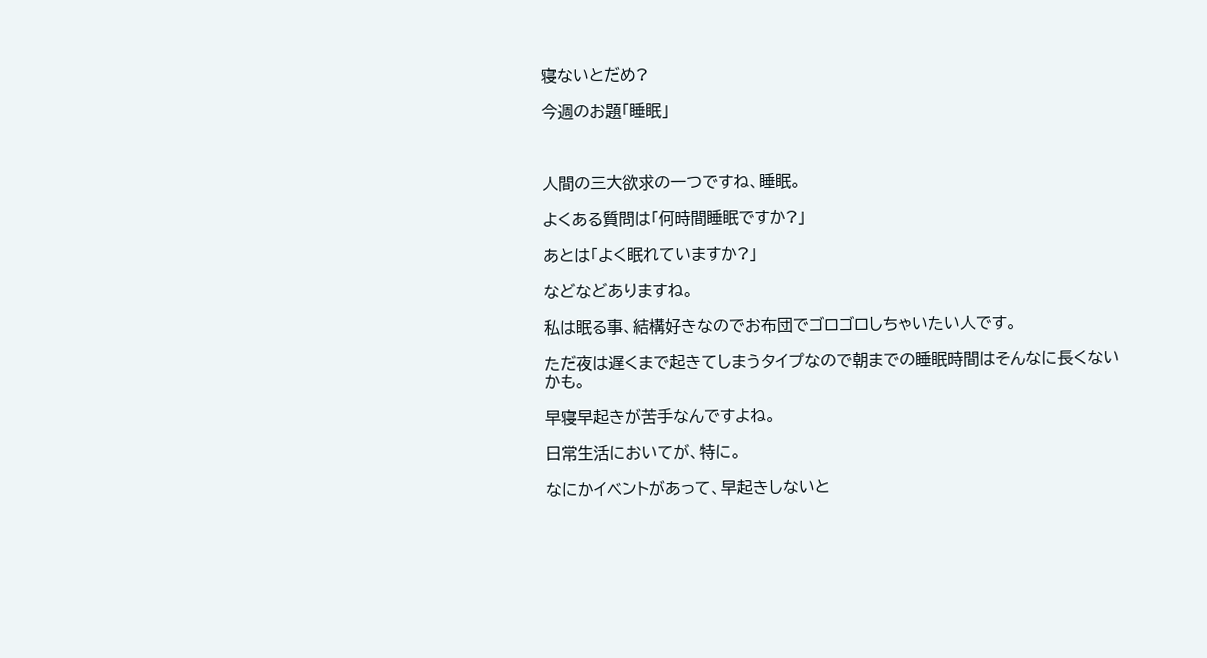寝ないとだめ?

今週のお題「睡眠」



人間の三大欲求の一つですね、睡眠。

よくある質問は「何時間睡眠ですか?」

あとは「よく眠れていますか?」

などなどありますね。

私は眠る事、結構好きなのでお布団でゴロゴロしちゃいたい人です。

ただ夜は遅くまで起きてしまうタイプなので朝までの睡眠時間はそんなに長くないかも。

早寝早起きが苦手なんですよね。

日常生活においてが、特に。

なにかイベントがあって、早起きしないと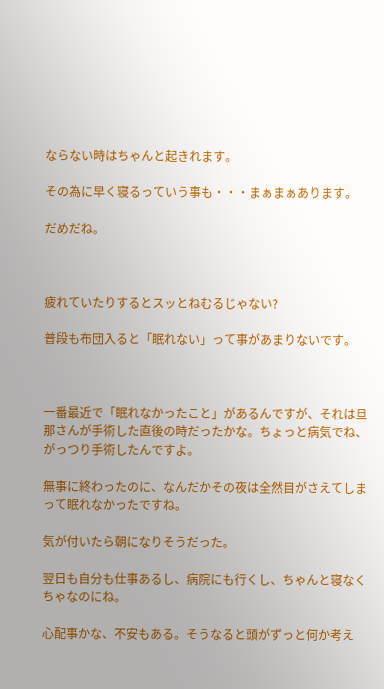ならない時はちゃんと起きれます。

その為に早く寝るっていう事も・・・まぁまぁあります。

だめだね。



疲れていたりするとスッとねむるじゃない?

普段も布団入ると「眠れない」って事があまりないです。



一番最近で「眠れなかったこと」があるんですが、それは旦那さんが手術した直後の時だったかな。ちょっと病気でね、がっつり手術したんですよ。

無事に終わったのに、なんだかその夜は全然目がさえてしまって眠れなかったですね。

気が付いたら朝になりそうだった。

翌日も自分も仕事あるし、病院にも行くし、ちゃんと寝なくちゃなのにね。

心配事かな、不安もある。そうなると頭がずっと何か考え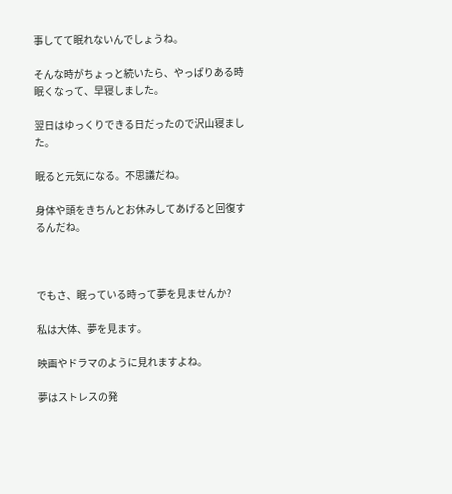事してて眠れないんでしょうね。

そんな時がちょっと続いたら、やっぱりある時眠くなって、早寝しました。

翌日はゆっくりできる日だったので沢山寝ました。

眠ると元気になる。不思議だね。

身体や頭をきちんとお休みしてあげると回復するんだね。



でもさ、眠っている時って夢を見ませんか?

私は大体、夢を見ます。

映画やドラマのように見れますよね。

夢はストレスの発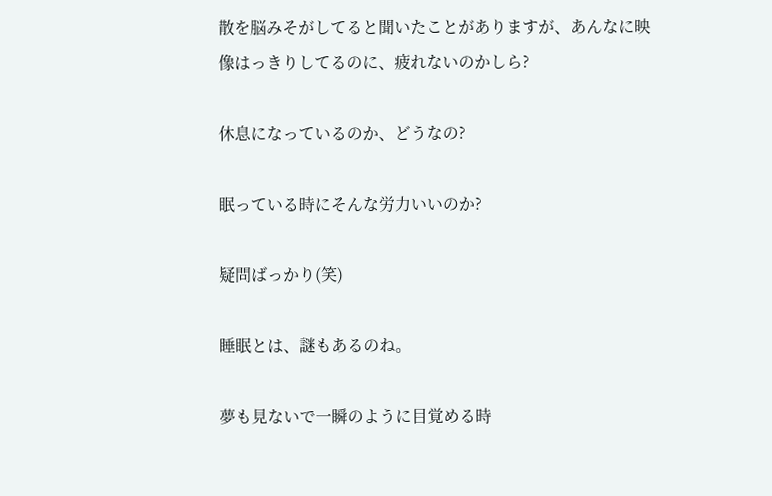散を脳みそがしてると聞いたことがありますが、あんなに映像はっきりしてるのに、疲れないのかしら?

休息になっているのか、どうなの?

眠っている時にそんな労力いいのか?

疑問ばっかり(笑)

睡眠とは、謎もあるのね。

夢も見ないで一瞬のように目覚める時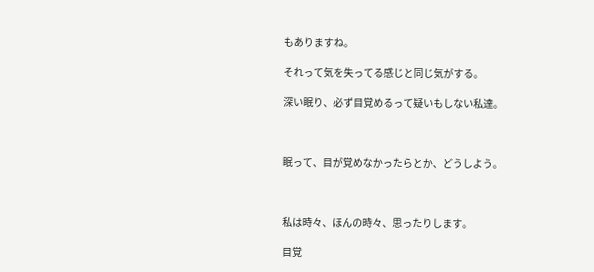もありますね。

それって気を失ってる感じと同じ気がする。

深い眠り、必ず目覚めるって疑いもしない私達。



眠って、目が覚めなかったらとか、どうしよう。



私は時々、ほんの時々、思ったりします。

目覚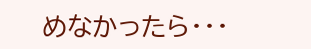めなかったら・・・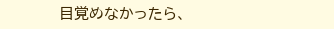目覚めなかったら、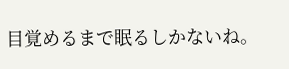目覚めるまで眠るしかないね。